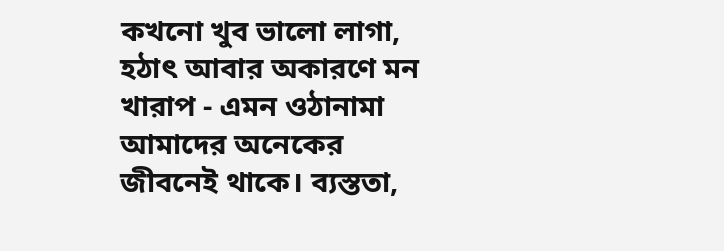কখনো খুব ভালো লাগা, হঠাৎ আবার অকারণে মন খারাপ - এমন ওঠানামা আমাদের অনেকের জীবনেই থাকে। ব্যস্ততা,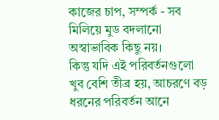কাজের চাপ, সম্পর্ক - সব মিলিয়ে মুড বদলানো অস্বাভাবিক কিছু নয়।
কিন্তু যদি এই পরিবর্তনগুলো খুব বেশি তীব্র হয়, আচরণে বড় ধরনের পরিবর্তন আনে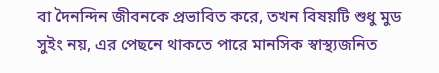বা দৈনন্দিন জীবনকে প্রভাবিত করে, তখন বিষয়টি শুধু মুড সুইং নয়, এর পেছনে থাকতে পারে মানসিক স্বাস্থ্যজনিত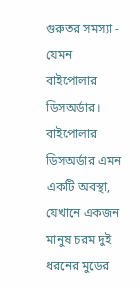গুরুতর সমস্যা - যেমন বাইপোলার ডিসঅর্ডার।
বাইপোলার ডিসঅর্ডার এমন একটি অবস্থা, যেখানে একজন মানুষ চরম দুই ধরনের মুডের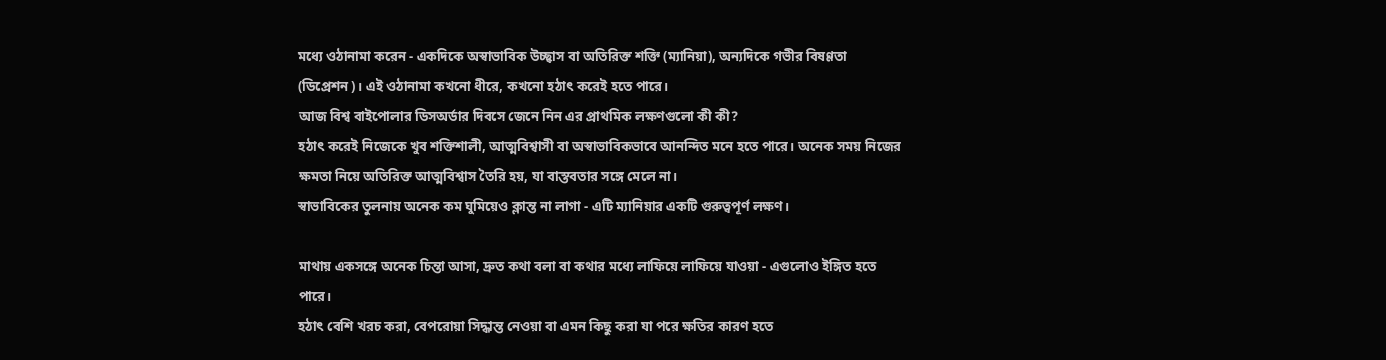মধ্যে ওঠানামা করেন - একদিকে অস্বাভাবিক উচ্ছ্বাস বা অতিরিক্ত শক্তি (ম্যানিয়া), অন্যদিকে গভীর বিষণ্ণতা (ডিপ্রেশন)। এই ওঠানামা কখনো ধীরে, কখনো হঠাৎ করেই হতে পারে।
আজ বিশ্ব বাইপোলার ডিসঅর্ডার দিবসে জেনে নিন এর প্রাথমিক লক্ষণগুলো কী কী?
হঠাৎ করেই নিজেকে খুব শক্তিশালী, আত্মবিশ্বাসী বা অস্বাভাবিকভাবে আনন্দিত মনে হতে পারে। অনেক সময় নিজের ক্ষমতা নিয়ে অতিরিক্ত আত্মবিশ্বাস তৈরি হয়, যা বাস্তবতার সঙ্গে মেলে না।
স্বাভাবিকের তুলনায় অনেক কম ঘুমিয়েও ক্লান্ত না লাগা - এটি ম্যানিয়ার একটি গুরুত্বপূর্ণ লক্ষণ।

মাথায় একসঙ্গে অনেক চিন্তা আসা, দ্রুত কথা বলা বা কথার মধ্যে লাফিয়ে লাফিয়ে যাওয়া - এগুলোও ইঙ্গিত হতে পারে।
হঠাৎ বেশি খরচ করা, বেপরোয়া সিদ্ধান্ত নেওয়া বা এমন কিছু করা যা পরে ক্ষতির কারণ হতে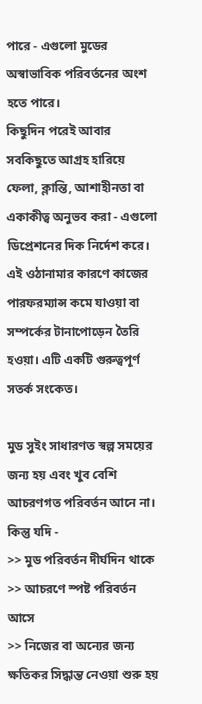পারে - এগুলো মুডের অস্বাভাবিক পরিবর্তনের অংশ হতে পারে।
কিছুদিন পরেই আবার সবকিছুতে আগ্রহ হারিয়ে ফেলা, ক্লান্তি, আশাহীনতা বা একাকীত্ব অনুভব করা - এগুলো ডিপ্রেশনের দিক নির্দেশ করে।
এই ওঠানামার কারণে কাজের পারফরম্যান্স কমে যাওয়া বা সম্পর্কের টানাপোড়েন তৈরি হওয়া। এটি একটি গুরুত্বপূর্ণ সতর্ক সংকেত।

মুড সুইং সাধারণত স্বল্প সময়ের জন্য হয় এবং খুব বেশি আচরণগত পরিবর্তন আনে না। কিন্তু যদি -
>> মুড পরিবর্তন দীর্ঘদিন থাকে
>> আচরণে স্পষ্ট পরিবর্তন আসে
>> নিজের বা অন্যের জন্য ক্ষতিকর সিদ্ধান্ত নেওয়া শুরু হয়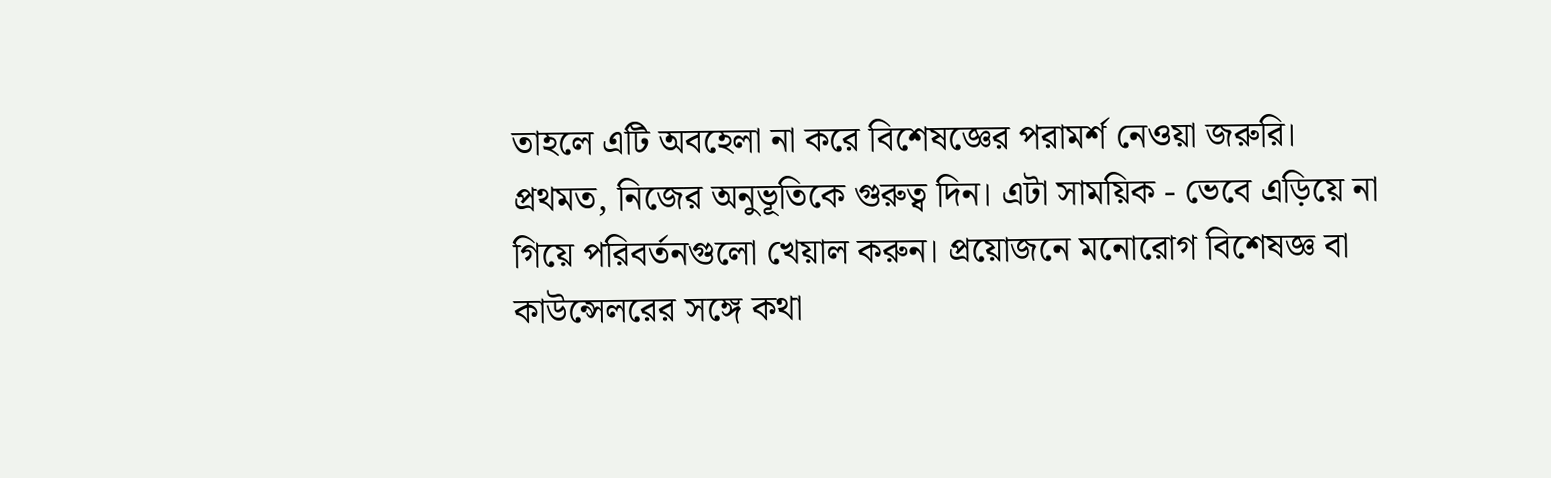তাহলে এটি অবহেলা না করে বিশেষজ্ঞের পরামর্শ নেওয়া জরুরি।
প্রথমত, নিজের অনুভূতিকে গুরুত্ব দিন। এটা সাময়িক - ভেবে এড়িয়ে না গিয়ে পরিবর্তনগুলো খেয়াল করুন। প্রয়োজনে মনোরোগ বিশেষজ্ঞ বা কাউন্সেলরের সঙ্গে কথা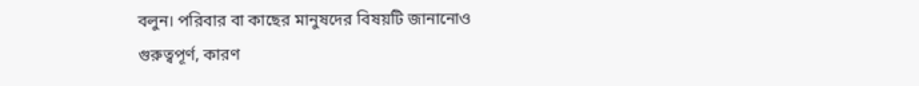বলুন। পরিবার বা কাছের মানুষদের বিষয়টি জানানোও গুরুত্বপূর্ণ, কারণ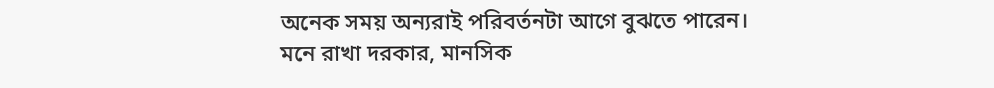অনেক সময় অন্যরাই পরিবর্তনটা আগে বুঝতে পারেন।
মনে রাখা দরকার, মানসিক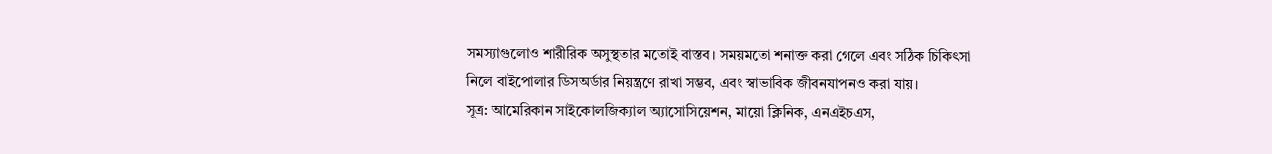সমস্যাগুলোও শারীরিক অসুস্থতার মতোই বাস্তব। সময়মতো শনাক্ত করা গেলে এবং সঠিক চিকিৎসা নিলে বাইপোলার ডিসঅর্ডার নিয়ন্ত্রণে রাখা সম্ভব, এবং স্বাভাবিক জীবনযাপনও করা যায়।
সূত্র: আমেরিকান সাইকোলজিক্যাল অ্যাসোসিয়েশন, মায়ো ক্লিনিক, এনএইচএস,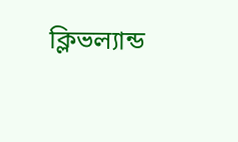ক্লিভল্যান্ড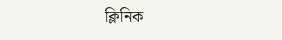ক্লিনিক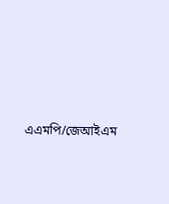এএমপি/জেআইএম